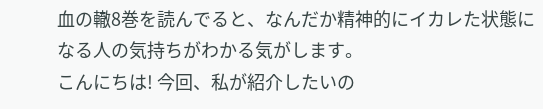血の轍8巻を読んでると、なんだか精神的にイカレた状態になる人の気持ちがわかる気がします。
こんにちは! 今回、私が紹介したいの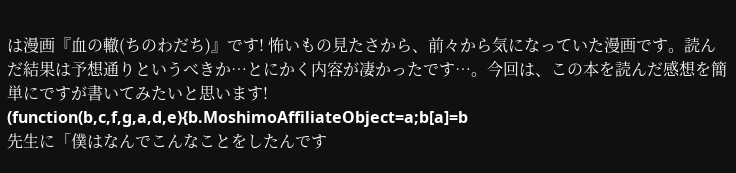は漫画『血の轍(ちのわだち)』です! 怖いもの見たさから、前々から気になっていた漫画です。読んだ結果は予想通りというべきか…とにかく内容が凄かったです…。今回は、この本を読んだ感想を簡単にですが書いてみたいと思います! (function(b,c,f,g,a,d,e){b.MoshimoAffiliateObject=a;b[a]=b
先生に「僕はなんでこんなことをしたんです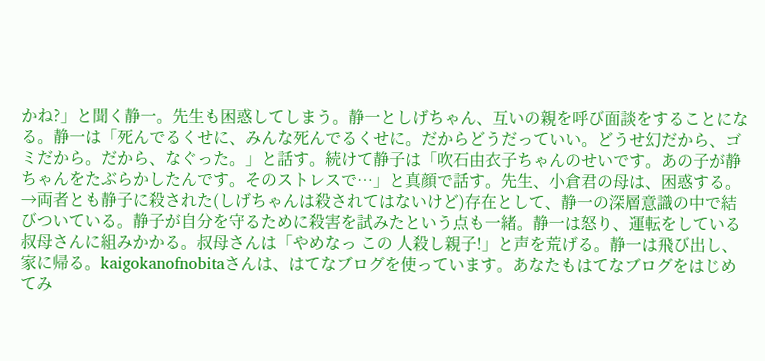かね?」と聞く静一。先生も困惑してしまう。静一としげちゃん、互いの親を呼び面談をすることになる。静一は「死んでるくせに、みんな死んでるくせに。だからどうだっていい。どうせ幻だから、ゴミだから。だから、なぐった。」と話す。続けて静子は「吹石由衣子ちゃんのせいです。あの子が静ちゃんをたぶらかしたんです。そのストレスで…」と真顔で話す。先生、小倉君の母は、困惑する。→両者とも静子に殺された(しげちゃんは殺されてはないけど)存在として、静一の深層意識の中で結びついている。静子が自分を守るために殺害を試みたという点も一緒。静一は怒り、運転をしている叔母さんに組みかかる。叔母さんは「やめなっ この 人殺し親子!」と声を荒げる。静一は飛び出し、家に帰る。kaigokanofnobitaさんは、はてなブログを使っています。あなたもはてなブログをはじめてみ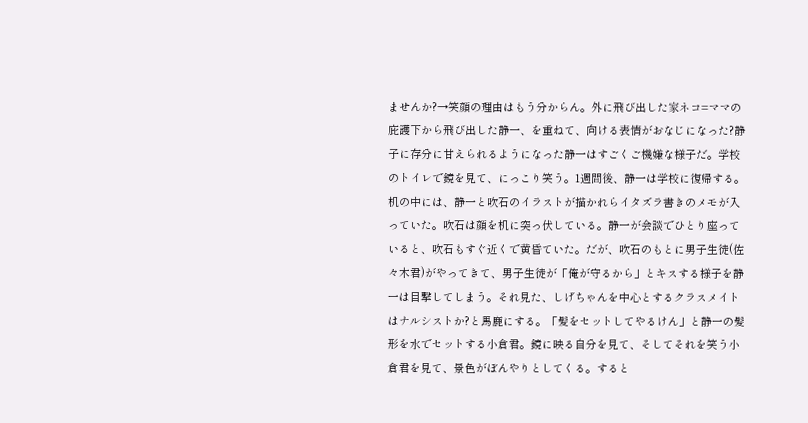ませんか?→笑顔の理由はもう分からん。外に飛び出した家ネコ=ママの庇護下から飛び出した静一、を重ねて、向ける表情がおなじになった?静子に存分に甘えられるようになった静一はすごくご機嫌な様子だ。学校のトイレで鏡を見て、にっこり笑う。1週間後、静一は学校に復帰する。机の中には、静一と吹石のイラストが描かれらイタズラ書きのメモが入っていた。吹石は顔を机に突っ伏している。静一が会談でひとり座っていると、吹石もすぐ近くで黄昏ていた。だが、吹石のもとに男子生徒(佐々木君)がやってきて、男子生徒が「俺が守るから」とキスする様子を静一は目撃してしまう。それ見た、しげちゃんを中心とするクラスメイトはナルシストか?と馬鹿にする。「髪をセットしてやるけん」と静一の髪形を水でセットする小倉君。鏡に映る自分を見て、そしてそれを笑う小倉君を見て、景色がぼんやりとしてくる。すると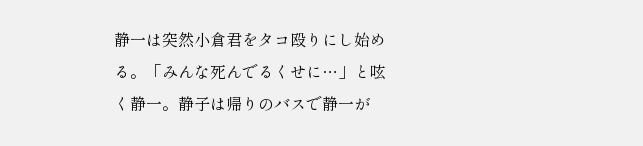静一は突然小倉君をタコ殴りにし始める。「みんな死んでるくせに…」と呟く静一。静子は帰りのバスで静一が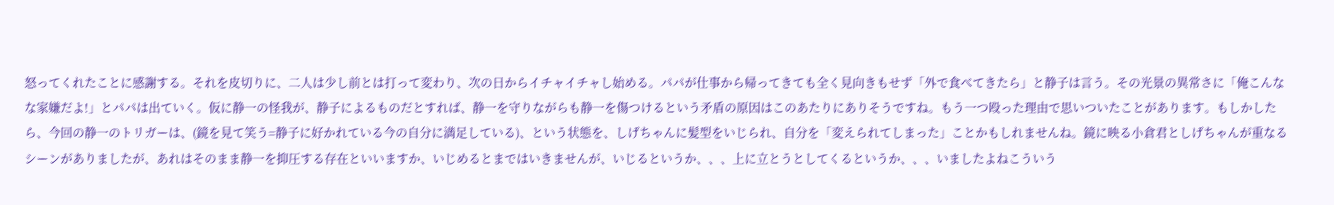怒ってくれたことに感謝する。それを皮切りに、二人は少し前とは打って変わり、次の日からイチャイチャし始める。パパが仕事から帰ってきても全く見向きもせず「外で食べてきたら」と静子は言う。その光景の異常さに「俺こんなな家嫌だよ!」とパパは出ていく。仮に静一の怪我が、静子によるものだとすれば、静一を守りながらも静一を傷つけるという矛盾の原因はこのあたりにありそうですね。もう一つ殴った理由で思いついたことがあります。もしかしたら、今回の静一のトリガーは、(鏡を見て笑う=静子に好かれている今の自分に満足している)、という状態を、しげちゃんに髪型をいじられ、自分を「変えられてしまった」ことかもしれませんね。鏡に映る小倉君としげちゃんが重なるシーンがありましたが、あれはそのまま静一を抑圧する存在といいますか、いじめるとまではいきませんが、いじるというか、、、上に立とうとしてくるというか、、、いましたよねこういう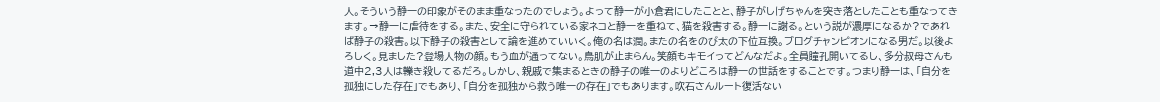人。そういう静一の印象がそのまま重なったのでしょう。よって静一が小倉君にしたことと、静子がしげちゃんを突き落としたことも重なってきます。→静一に虐待をする。また、安全に守られている家ネコと静一を重ねて、猫を殺害する。静一に謝る。という説が濃厚になるか?であれば静子の殺害。以下静子の殺害として論を進めていいく。俺の名は潤。またの名をのび太の下位互換。ブログチャンピオンになる男だ。以後よろしく。見ました?登場人物の顔。もう血が通ってない。鳥肌が止まらん。笑顔もキモイってどんなだよ。全員瞳孔開いてるし、多分叔母さんも道中2,3人は轢き殺してるだろ。しかし、親戚で集まるときの静子の唯一のよりどころは静一の世話をすることです。つまり静一は、「自分を孤独にした存在」でもあり、「自分を孤独から救う唯一の存在」でもあります。吹石さんルート復活ない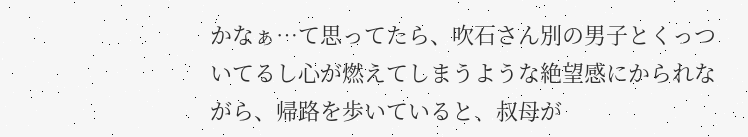かなぁ…て思ってたら、吹石さん別の男子とくっついてるし心が燃えてしまうような絶望感にかられながら、帰路を歩いていると、叔母が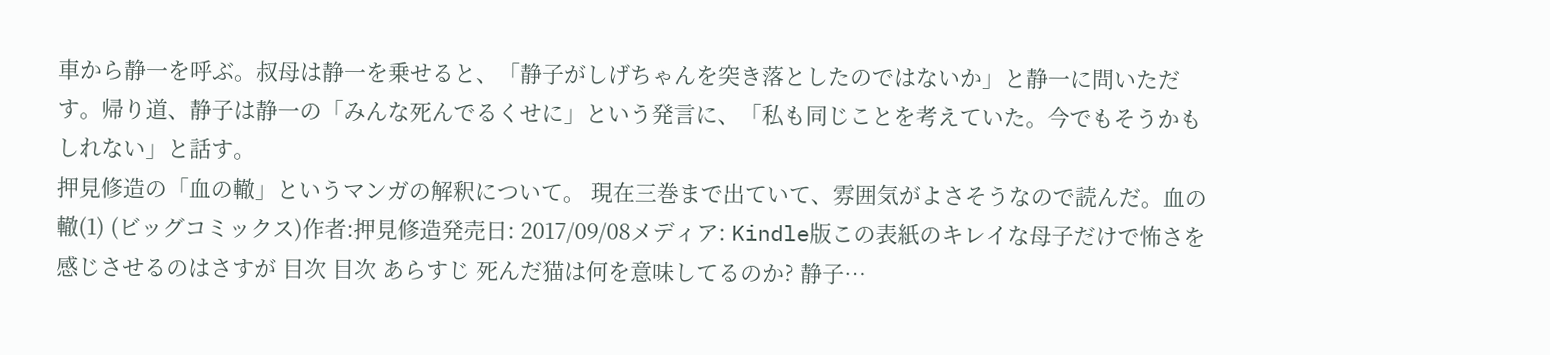車から静一を呼ぶ。叔母は静一を乗せると、「静子がしげちゃんを突き落としたのではないか」と静一に問いただす。帰り道、静子は静一の「みんな死んでるくせに」という発言に、「私も同じことを考えていた。今でもそうかもしれない」と話す。
押見修造の「血の轍」というマンガの解釈について。 現在三巻まで出ていて、雰囲気がよさそうなので読んだ。血の轍(1) (ビッグコミックス)作者:押見修造発売日: 2017/09/08メディア: Kindle版この表紙のキレイな母子だけで怖さを感じさせるのはさすが 目次 目次 あらすじ 死んだ猫は何を意味してるのか? 静子…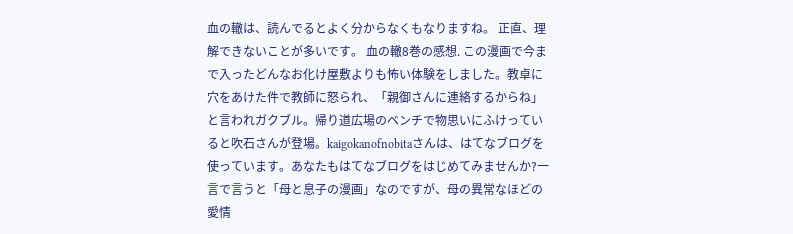血の轍は、読んでるとよく分からなくもなりますね。 正直、理解できないことが多いです。 血の轍8巻の感想. この漫画で今まで入ったどんなお化け屋敷よりも怖い体験をしました。教卓に穴をあけた件で教師に怒られ、「親御さんに連絡するからね」と言われガクブル。帰り道広場のベンチで物思いにふけっていると吹石さんが登場。kaigokanofnobitaさんは、はてなブログを使っています。あなたもはてなブログをはじめてみませんか?一言で言うと「母と息子の漫画」なのですが、母の異常なほどの愛情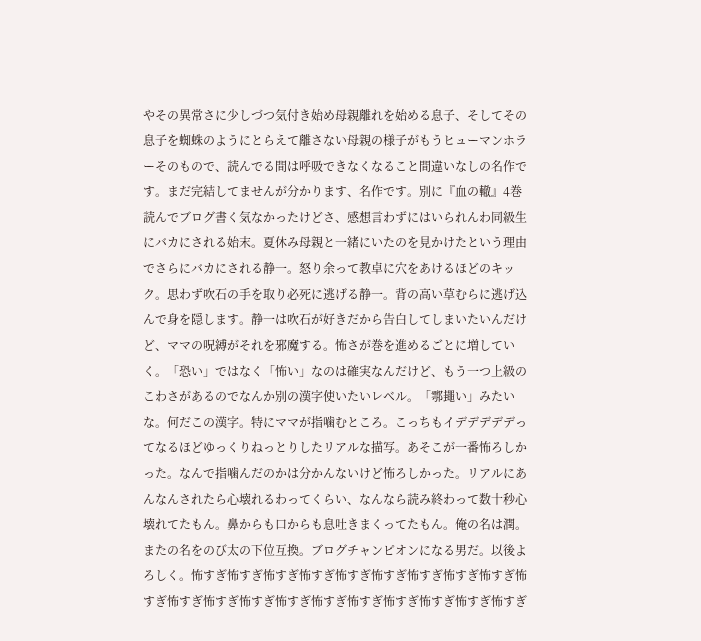やその異常さに少しづつ気付き始め母親離れを始める息子、そしてその息子を蜘蛛のようにとらえて離さない母親の様子がもうヒューマンホラーそのもので、読んでる間は呼吸できなくなること間違いなしの名作です。まだ完結してませんが分かります、名作です。別に『血の轍』4巻読んでブログ書く気なかったけどさ、感想言わずにはいられんわ同級生にバカにされる始末。夏休み母親と一緒にいたのを見かけたという理由でさらにバカにされる静一。怒り余って教卓に穴をあけるほどのキック。思わず吹石の手を取り必死に逃げる静一。背の高い草むらに逃げ込んで身を隠します。静一は吹石が好きだから告白してしまいたいんだけど、ママの呪縛がそれを邪魔する。怖さが巻を進めるごとに増していく。「恐い」ではなく「怖い」なのは確実なんだけど、もう一つ上級のこわさがあるのでなんか別の漢字使いたいレベル。「鄠䵷い」みたいな。何だこの漢字。特にママが指噛むところ。こっちもイデデデデデってなるほどゆっくりねっとりしたリアルな描写。あそこが一番怖ろしかった。なんで指噛んだのかは分かんないけど怖ろしかった。リアルにあんなんされたら心壊れるわってくらい、なんなら読み終わって数十秒心壊れてたもん。鼻からも口からも息吐きまくってたもん。俺の名は潤。またの名をのび太の下位互換。ブログチャンピオンになる男だ。以後よろしく。怖すぎ怖すぎ怖すぎ怖すぎ怖すぎ怖すぎ怖すぎ怖すぎ怖すぎ怖すぎ怖すぎ怖すぎ怖すぎ怖すぎ怖すぎ怖すぎ怖すぎ怖すぎ怖すぎ怖すぎ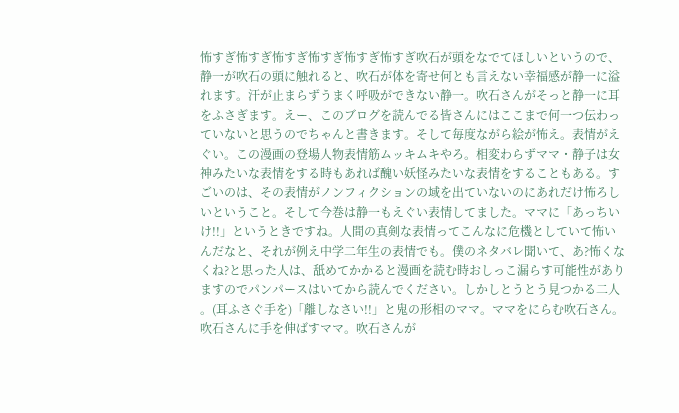怖すぎ怖すぎ怖すぎ怖すぎ怖すぎ怖すぎ吹石が頭をなでてほしいというので、静一が吹石の頭に触れると、吹石が体を寄せ何とも言えない幸福感が静一に溢れます。汗が止まらずうまく呼吸ができない静一。吹石さんがそっと静一に耳をふさぎます。えー、このブログを読んでる皆さんにはここまで何一つ伝わっていないと思うのでちゃんと書きます。そして毎度ながら絵が怖え。表情がえぐい。この漫画の登場人物表情筋ムッキムキやろ。相変わらずママ・静子は女神みたいな表情をする時もあれば醜い妖怪みたいな表情をすることもある。すごいのは、その表情がノンフィクションの域を出ていないのにあれだけ怖ろしいということ。そして今巻は静一もえぐい表情してました。ママに「あっちいけ!!」というときですね。人間の真剣な表情ってこんなに危機としていて怖いんだなと、それが例え中学二年生の表情でも。僕のネタバレ聞いて、あ?怖くなくね?と思った人は、舐めてかかると漫画を読む時おしっこ漏らす可能性がありますのでパンパースはいてから読んでください。しかしとうとう見つかる二人 。(耳ふさぐ手を)「離しなさい!!」と鬼の形相のママ。ママをにらむ吹石さん。吹石さんに手を伸ばすママ。吹石さんが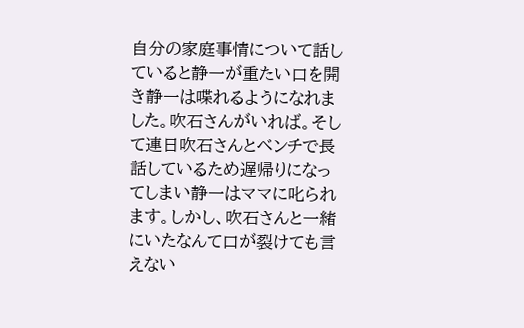自分の家庭事情について話していると静一が重たい口を開き静一は喋れるようになれました。吹石さんがいれば。そして連日吹石さんとベンチで長話しているため遅帰りになってしまい静一はママに叱られます。しかし、吹石さんと一緒にいたなんて口が裂けても言えない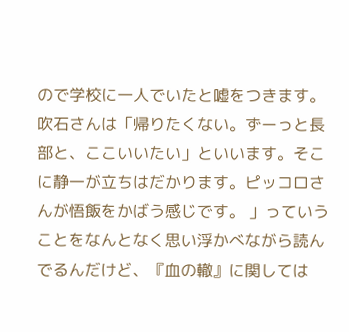ので学校に一人でいたと嘘をつきます。吹石さんは「帰りたくない。ずーっと長部と、ここいいたい」といいます。そこに静一が立ちはだかります。ピッコロさんが悟飯をかばう感じです。 」っていうことをなんとなく思い浮かべながら読んでるんだけど、『血の轍』に関しては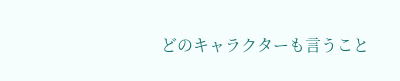どのキャラクターも言うこと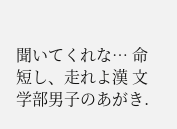聞いてくれな… 命短し、走れよ漢 文学部男子のあがき.